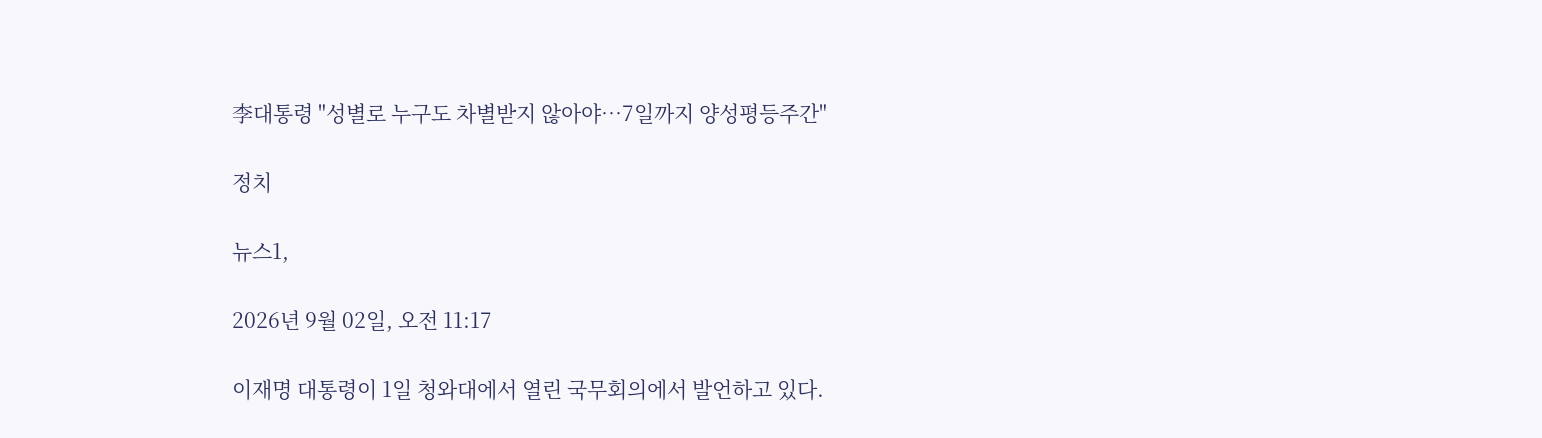李대통령 "성별로 누구도 차별받지 않아야…7일까지 양성평등주간"

정치

뉴스1,

2026년 9월 02일, 오전 11:17

이재명 대통령이 1일 청와대에서 열린 국무회의에서 발언하고 있다.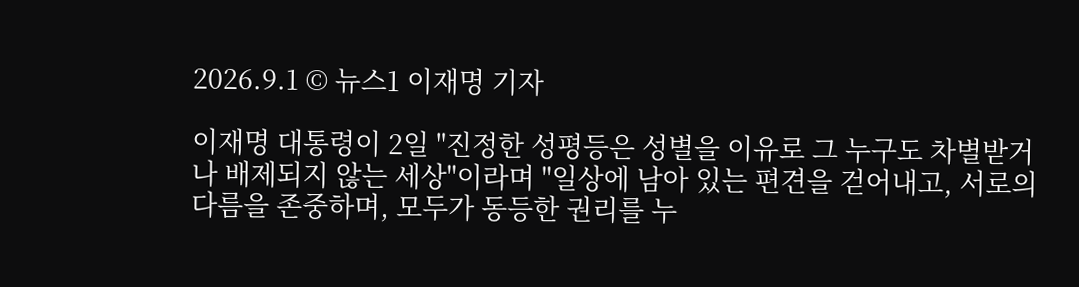2026.9.1 © 뉴스1 이재명 기자

이재명 대통령이 2일 "진정한 성평등은 성별을 이유로 그 누구도 차별받거나 배제되지 않는 세상"이라며 "일상에 남아 있는 편견을 걷어내고, 서로의 다름을 존중하며, 모두가 동등한 권리를 누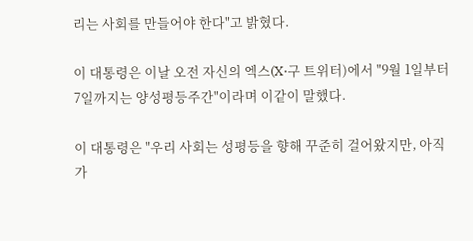리는 사회를 만들어야 한다"고 밝혔다.

이 대통령은 이날 오전 자신의 엑스(X·구 트위터)에서 "9월 1일부터 7일까지는 양성평등주간"이라며 이같이 말했다.

이 대통령은 "우리 사회는 성평등을 향해 꾸준히 걸어왔지만, 아직 가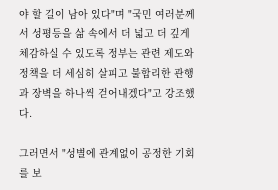야 할 길이 남아 있다"며 "국민 여러분께서 성평등을 삶 속에서 더 넓고 더 깊게 체감하실 수 있도록 정부는 관련 제도와 정책을 더 세심히 살피고 불합리한 관행과 장벽을 하나씩 걷어내겠다"고 강조했다.

그러면서 "성별에 관계없이 공정한 기회를 보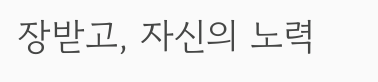장받고, 자신의 노력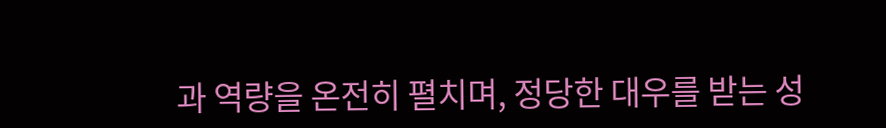과 역량을 온전히 펼치며, 정당한 대우를 받는 성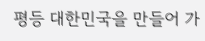평등 대한민국을 만들어 가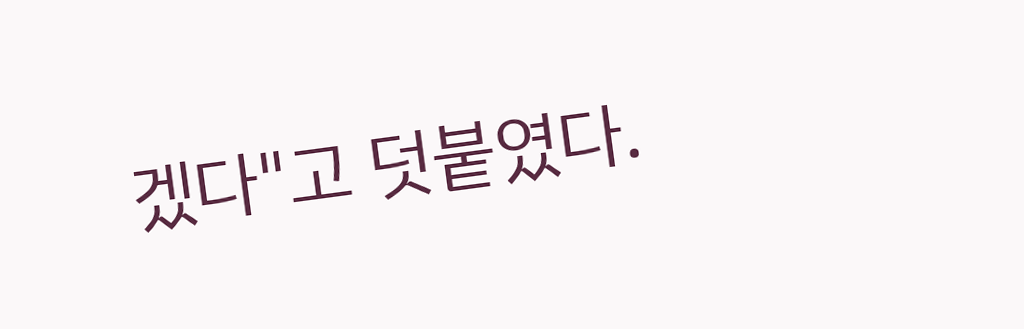겠다"고 덧붙였다.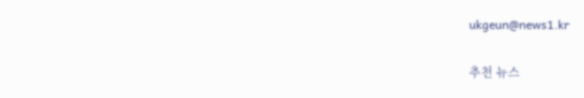ukgeun@news1.kr

추천 뉴스